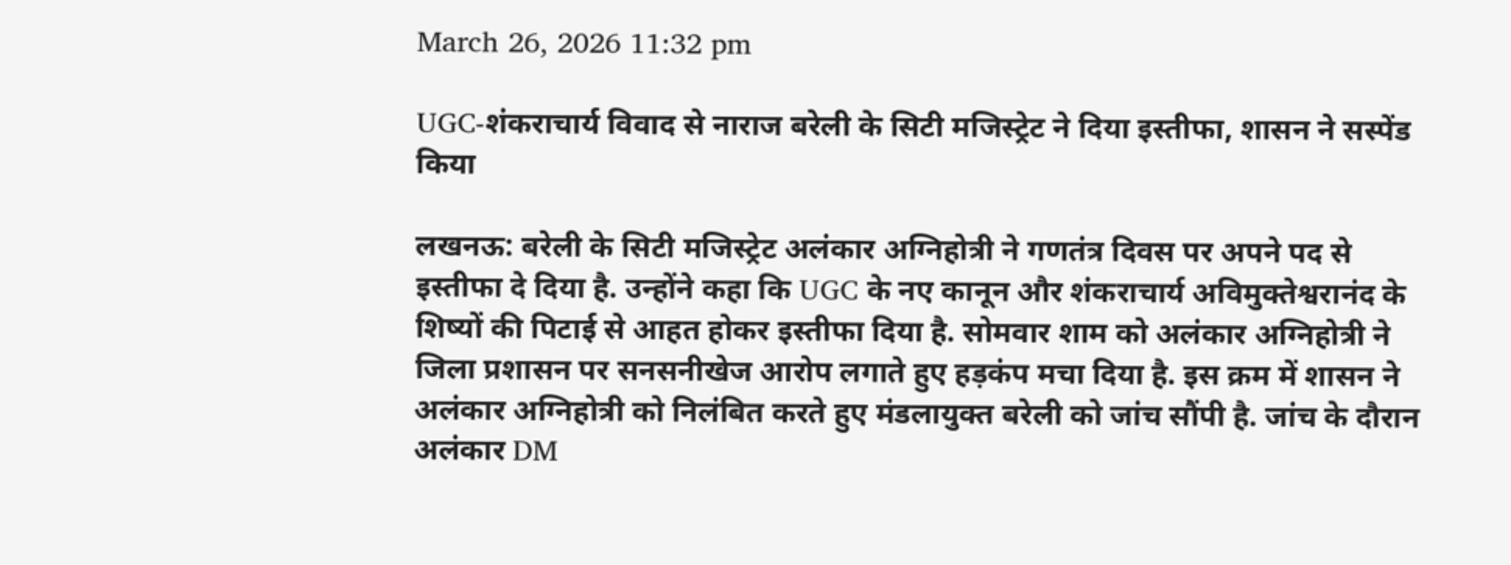March 26, 2026 11:32 pm

UGC-शंकराचार्य विवाद से नाराज बरेली के सिटी मजिस्ट्रेट ने दिया इस्तीफा, शासन ने सस्पेंड किया

लखनऊ: बरेली के सिटी मजिस्ट्रेट अलंकार अग्निहोत्री ने गणतंत्र दिवस पर अपने पद से इस्तीफा दे दिया है. उन्होंने कहा कि UGC के नए कानून और शंकराचार्य अविमुक्तेश्वरानंद के शिष्यों की पिटाई से आहत होकर इस्तीफा दिया है. सोमवार शाम को अलंकार अग्निहोत्री ने जिला प्रशासन पर सनसनीखेज आरोप लगाते हुए हड़कंप मचा दिया है. इस क्रम में शासन ने अलंकार अग्निहोत्री को निलंबित करते हुए मंडलायुक्त बरेली को जांच सौंपी है. जांच के दौरान अलंकार DM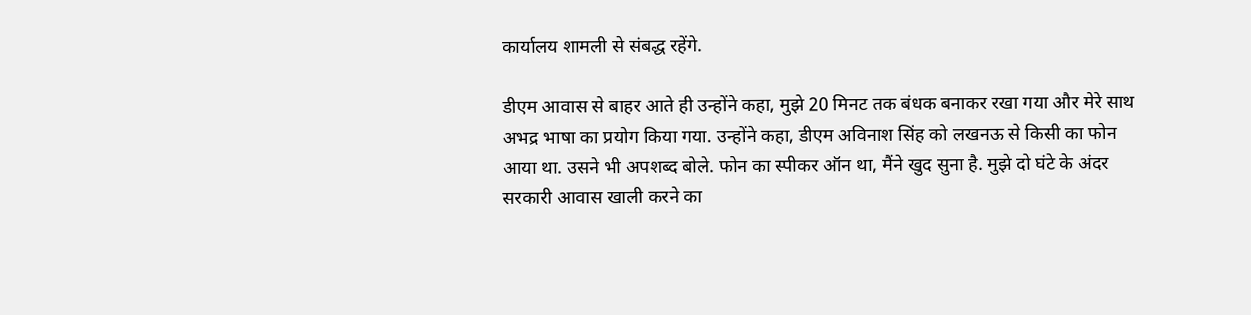कार्यालय शामली से संबद्ध रहेंगे.

डीएम आवास से बाहर आते ही उन्होंने कहा, मुझे 20 मिनट तक बंधक बनाकर रखा गया और मेरे साथ अभद्र भाषा का प्रयोग किया गया. उन्होंने कहा, डीएम अविनाश सिंह को लखनऊ से किसी का फोन आया था. उसने भी अपशब्द बोले. फोन का स्पीकर ऑन था, मैंने खुद सुना है. मुझे दो घंटे के अंदर सरकारी आवास खाली करने का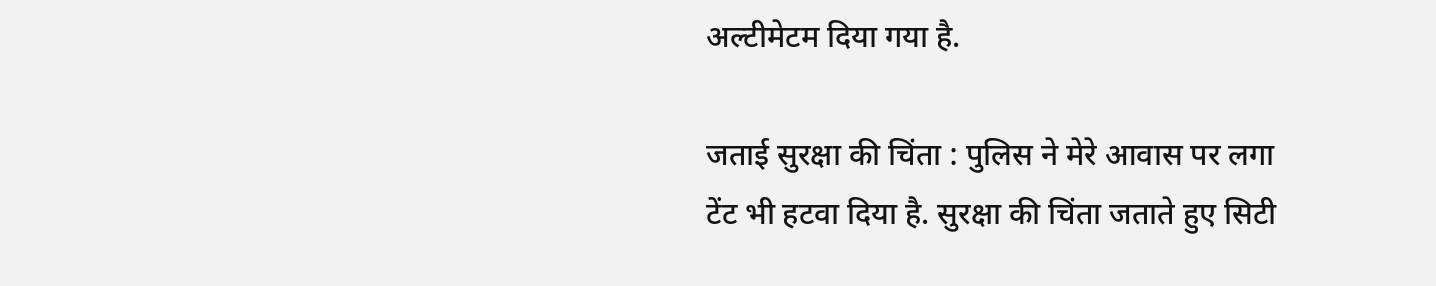अल्टीमेटम दिया गया है.

जताई सुरक्षा की चिंता : पुलिस ने मेरे आवास पर लगा टेंट भी हटवा दिया है. सुरक्षा की चिंता जताते हुए सिटी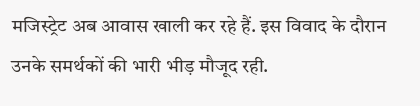मजिस्ट्रेट अब आवास खाली कर रहे हैं. इस विवाद के दौरान उनके समर्थकों की भारी भीड़ मौजूद रही.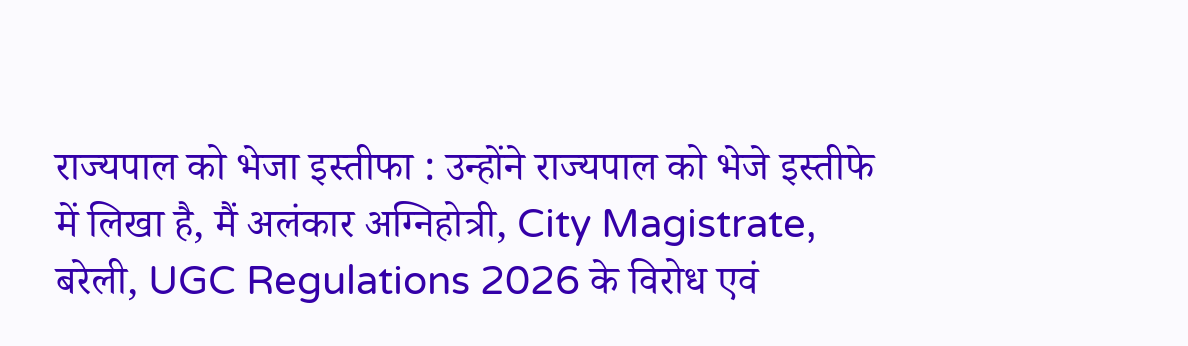राज्यपाल को भेजा इस्तीफा : उन्होंने राज्यपाल को भेजे इस्तीफे में लिखा है, मैं अलंकार अग्निहोत्री, City Magistrate, बरेली, UGC Regulations 2026 के विरोध एवं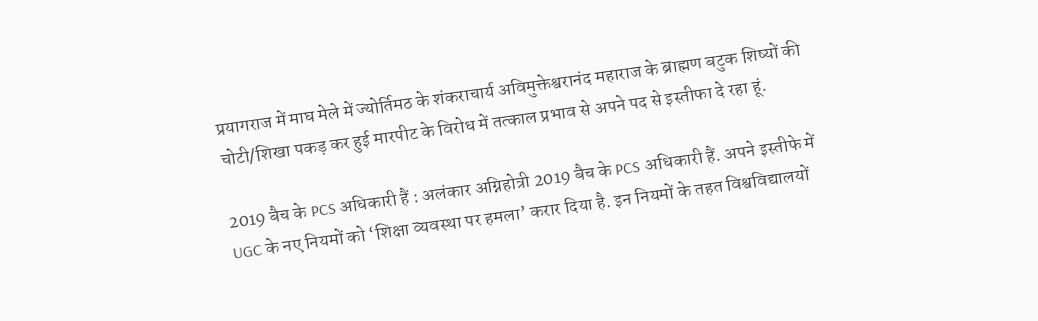प्रयागराज में माघ मेले में ज्योर्तिमठ के शंकराचार्य अविमुक्तेश्वरानंद महाराज के ब्राह्मण बटुक शिष्यों की चोटी/शिखा पकड़ कर हुई मारपीट के विरोध में तत्काल प्रभाव से अपने पद से इस्तीफा दे रहा हूं.

2019 बैच के PCS अधिकारी हैं : अलंकार अग्निहोत्री 2019 बैच के PCS अधिकारी हैं. अपने इस्तीफे में UGC के नए नियमों को ‘शिक्षा व्यवस्था पर हमला’ करार दिया है. इन नियमों के तहत विश्वविद्यालयों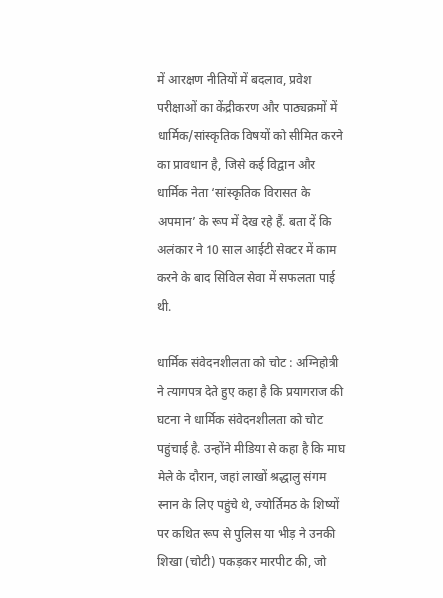में आरक्षण नीतियों में बदलाव, प्रवेश परीक्षाओं का केंद्रीकरण और पाठ्यक्रमों में धार्मिक/सांस्कृतिक विषयों को सीमित करने का प्रावधान है, जिसे कई विद्वान और धार्मिक नेता ‘सांस्कृतिक विरासत के अपमान’ के रूप में देख रहे हैं. बता दें कि अलंकार ने 10 साल आईटी सेक्टर में काम करने के बाद सिविल सेवा में सफलता पाई थी.

धार्मिक संवेदनशीलता को चोट : अग्निहोत्री ने त्यागपत्र देते हुए कहा है कि प्रयागराज की घटना ने धार्मिक संवेदनशीलता को चोट पहुंचाई है. उन्होंने मीडिया से कहा है कि माघ मेले के दौरान, जहां लाखों श्रद्धालु संगम स्नान के लिए पहुंचे थे, ज्योर्तिमठ के शिष्यों पर कथित रूप से पुलिस या भीड़ ने उनकी शिखा (चोटी) पकड़कर मारपीट की, जो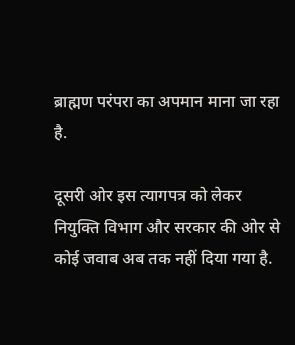ब्राह्मण परंपरा का अपमान माना जा रहा है.

दूसरी ओर इस त्यागपत्र को लेकर नियुक्ति विभाग और सरकार की ओर से कोई जवाब अब तक नहीं दिया गया है.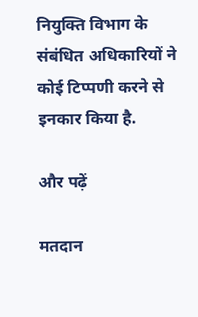नियुक्ति विभाग के संबंधित अधिकारियों ने कोई टिप्पणी करने से इनकार किया है.

और पढ़ें

मतदान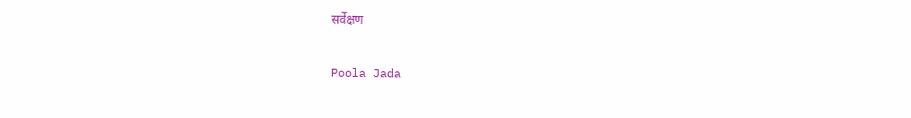सर्वेक्षण

Poola Jada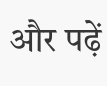और पढ़ें